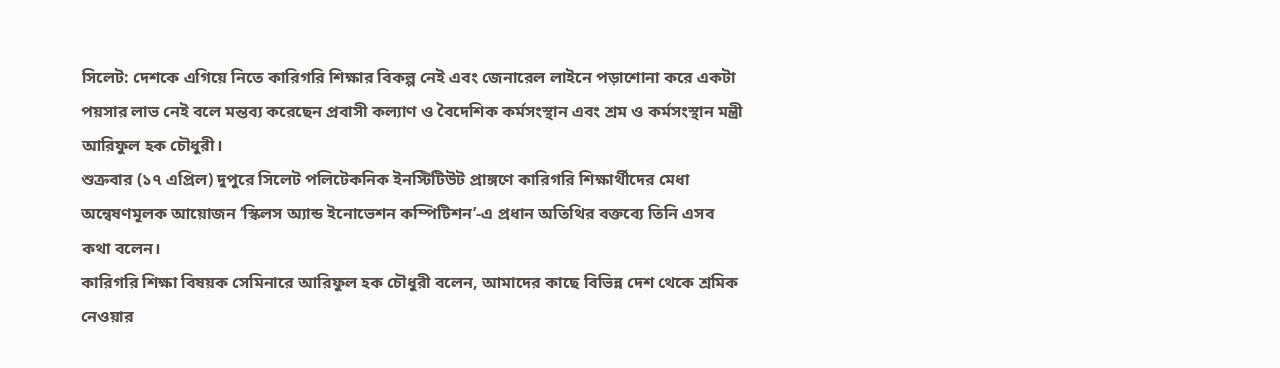সিলেট: দেশকে এগিয়ে নিতে কারিগরি শিক্ষার বিকল্প নেই এবং জেনারেল লাইনে পড়াশোনা করে একটা পয়সার লাভ নেই বলে মন্তব্য করেছেন প্রবাসী কল্যাণ ও বৈদেশিক কর্মসংস্থান এবং শ্রম ও কর্মসংস্থান মন্ত্রী আরিফুল হক চৌধুরী।
শুক্রবার (১৭ এপ্রিল) দুপুরে সিলেট পলিটেকনিক ইনস্টিটিউট প্রাঙ্গণে কারিগরি শিক্ষার্থীদের মেধা অন্বেষণমূলক আয়োজন ‘স্কিলস অ্যান্ড ইনোভেশন কম্পিটিশন’-এ প্রধান অতিথির বক্তব্যে তিনি এসব কথা বলেন।
কারিগরি শিক্ষা বিষয়ক সেমিনারে আরিফুল হক চৌধুরী বলেন, আমাদের কাছে বিভিন্ন দেশ থেকে শ্রমিক নেওয়ার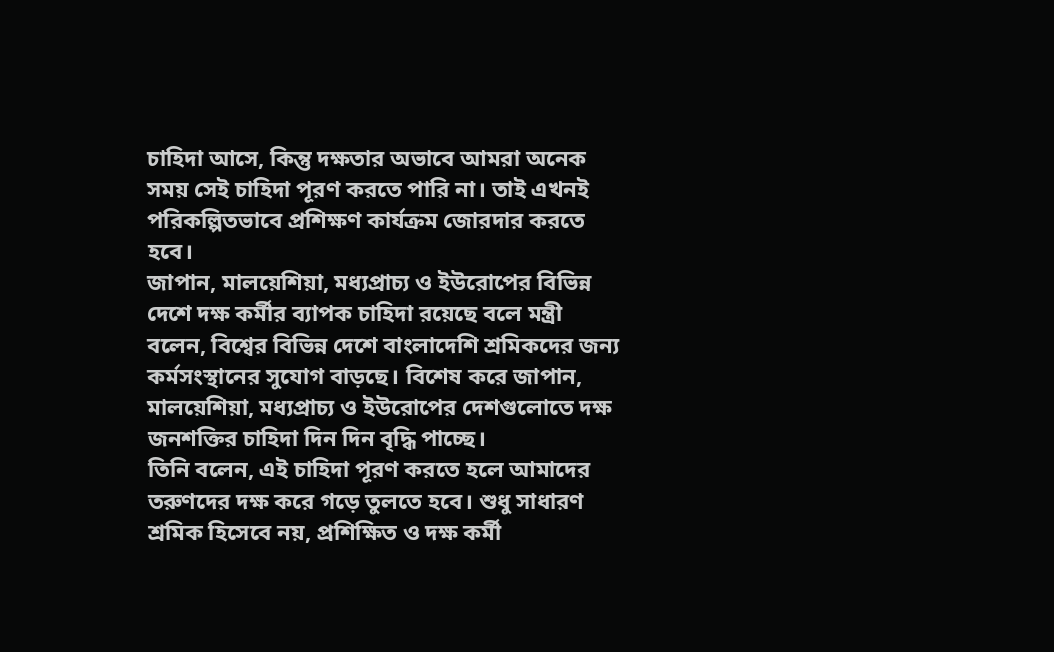চাহিদা আসে, কিন্তু দক্ষতার অভাবে আমরা অনেক সময় সেই চাহিদা পূরণ করতে পারি না। তাই এখনই পরিকল্পিতভাবে প্রশিক্ষণ কার্যক্রম জোরদার করতে হবে।
জাপান, মালয়েশিয়া, মধ্যপ্রাচ্য ও ইউরোপের বিভিন্ন দেশে দক্ষ কর্মীর ব্যাপক চাহিদা রয়েছে বলে মন্ত্রী বলেন, বিশ্বের বিভিন্ন দেশে বাংলাদেশি শ্রমিকদের জন্য কর্মসংস্থানের সুযোগ বাড়ছে। বিশেষ করে জাপান, মালয়েশিয়া, মধ্যপ্রাচ্য ও ইউরোপের দেশগুলোতে দক্ষ জনশক্তির চাহিদা দিন দিন বৃদ্ধি পাচ্ছে।
তিনি বলেন, এই চাহিদা পূরণ করতে হলে আমাদের তরুণদের দক্ষ করে গড়ে তুলতে হবে। শুধু সাধারণ শ্রমিক হিসেবে নয়, প্রশিক্ষিত ও দক্ষ কর্মী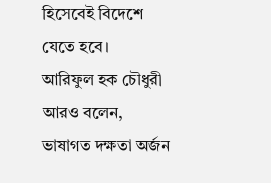হিসেবেই বিদেশে যেতে হবে।
আরিফুল হক চৌধুরী আরও বলেন, ভাষাগত দক্ষতা অর্জন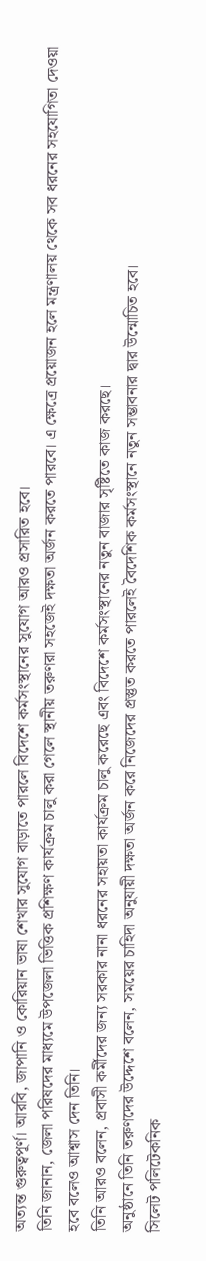অত্যন্ত গুরুত্বপূর্ণ। আরবি, জাপানি ও কোরিয়ান ভাষা শেখার সুযোগ বাড়াতে পারলে বিদেশে কর্মসংস্থানের সুযোগ আরও প্রসারিত হবে।
তিনি জানান, জেলা পরিষদের মাধ্যমে উপজেলা ভিত্তিক প্রশিক্ষণ কার্যক্রম চালু করা গেলে স্থানীয় তরুণরা সহজেই দক্ষতা অর্জন করতে পারবে। এ ক্ষেত্রে প্রয়োজন হলে মন্ত্রণালয় থেকে সব ধরনের সহযোগিতা দেওয়া হবে বলেও আশ্বাস দেন তিনি।
তিনি আরও বলেন, প্রবাসী কর্মীদের জন্য সরকার নানা ধরনের সহায়তা কার্যক্রম চালু করেছে এবং বিদেশে কর্মসংস্থানের নতুন বাজার সৃষ্টিতে কাজ করছে।
অনুষ্ঠানে তিনি তরুণদের উদ্দেশে বলেন, সময়ের চাহিদা অনুযায়ী দক্ষতা অর্জন করে নিজেদের প্রস্তুত করতে পারলেই বৈদেশিক কর্মসংস্থানে নতুন সম্ভাবনার দ্বার উন্মোচিত হবে।
সিলেট পলিটেকনিক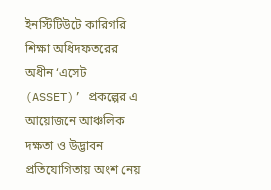ইনস্টিটিউটে কারিগরি শিক্ষা অধিদফতরের অধীন ‘এসেট (ASSET)’ প্রকল্পের এ আয়োজনে আঞ্চলিক দক্ষতা ও উদ্ভাবন প্রতিযোগিতায় অংশ নেয়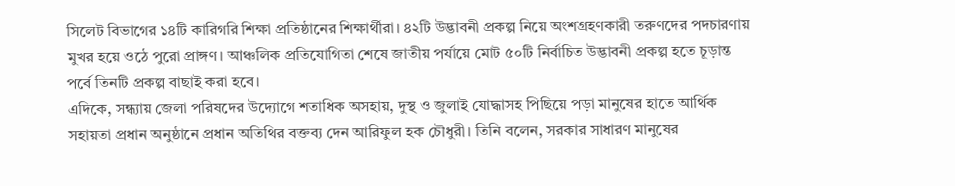সিলেট বিভাগের ১৪টি কারিগরি শিক্ষা প্রতিষ্ঠানের শিক্ষার্থীরা। ৪২টি উদ্ভাবনী প্রকল্প নিয়ে অংশগ্রহণকারী তরুণদের পদচারণায় মুখর হয়ে ওঠে পুরো প্রাঙ্গণ। আঞ্চলিক প্রতিযোগিতা শেষে জাতীয় পর্যায়ে মোট ৫০টি নির্বাচিত উদ্ভাবনী প্রকল্প হতে চূড়ান্ত পর্বে তিনটি প্রকল্প বাছাই করা হবে।
এদিকে, সন্ধ্যায় জেলা পরিষদের উদ্যোগে শতাধিক অসহায়, দুস্থ ও জুলাই যোদ্ধাসহ পিছিয়ে পড়া মানুষের হাতে আর্থিক সহায়তা প্রধান অনুষ্ঠানে প্রধান অতিথির বক্তব্য দেন আরিফুল হক চৌধুরী। তিনি বলেন, সরকার সাধারণ মানুষের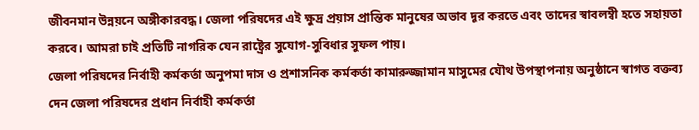জীবনমান উন্নয়নে অঙ্গীকারবদ্ধ। জেলা পরিষদের এই ক্ষুদ্র প্রয়াস প্রান্তিক মানুষের অভাব দূর করতে এবং তাদের স্বাবলম্বী হতে সহায়তা করবে। আমরা চাই প্রতিটি নাগরিক যেন রাষ্ট্রের সুযোগ-সুবিধার সুফল পায়।
জেলা পরিষদের নির্বাহী কর্মকর্তা অনুপমা দাস ও প্রশাসনিক কর্মকর্তা কামারুজ্জামান মাসুমের যৌথ উপস্থাপনায় অনুষ্ঠানে স্বাগত বক্তব্য দেন জেলা পরিষদের প্রধান নির্বাহী কর্মকর্তা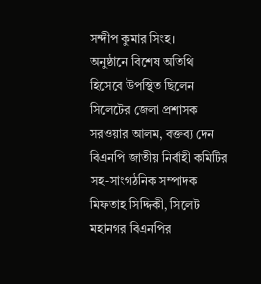সন্দীপ কুমার সিংহ।
অনুষ্ঠানে বিশেষ অতিথি হিসেবে উপস্থিত ছিলেন সিলেটের জেলা প্রশাসক সরওয়ার আলম, বক্তব্য দেন বিএনপি জাতীয় নির্বাহী কমিটির সহ-সাংগঠনিক সম্পাদক মিফতাহ সিদ্দিকী, সিলেট মহানগর বিএনপির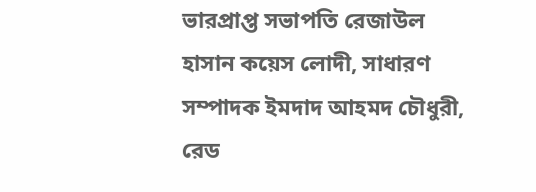ভারপ্রাপ্ত সভাপতি রেজাউল হাসান কয়েস লোদী, সাধারণ সম্পাদক ইমদাদ আহমদ চৌধুরী, রেড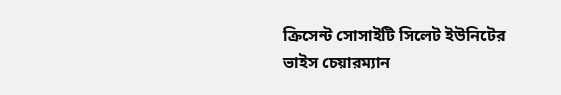ক্রিসেন্ট সোসাইটি সিলেট ইউনিটের ভাইস চেয়ারম্যান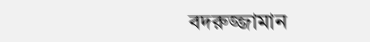বদরুজ্জামান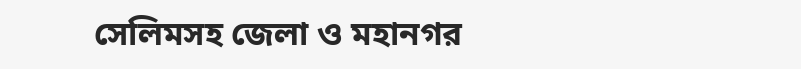সেলিমসহ জেলা ও মহানগর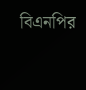বিএনপির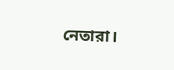নেতারা।